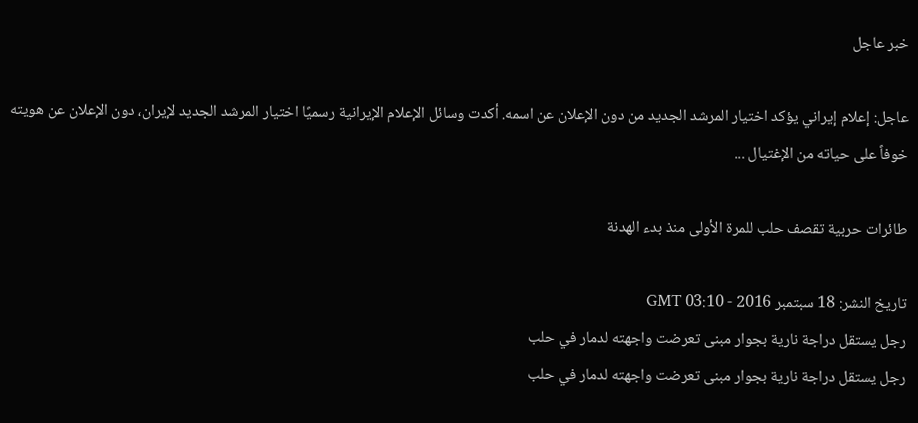خبر عاجل

عاجل: إعلام إيراني يؤكد اختيار المرشد الجديد من دون الإعلان عن اسمه. أكدت وسائل الإعلام الإيرانية رسميًا اختيار المرشد الجديد لإيران، دون الإعلان عن هويته خوفاً على حياته من الإغتيال ...

طائرات حربية تقصف حلب للمرة الأولى منذ بدء الهدنة

تاريخ النشر: 18 سبتمبر 2016 - 03:10 GMT
رجل يستقل دراجة نارية بجوار مبنى تعرضت واجهته لدمار في حلب
رجل يستقل دراجة نارية بجوار مبنى تعرضت واجهته لدمار في حلب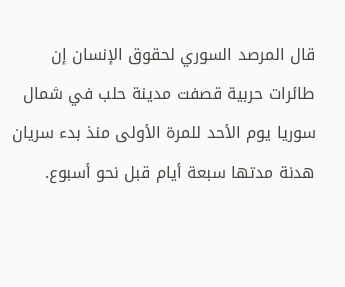قال المرصد السوري لحقوق الإنسان إن طائرات حربية قصفت مدينة حلب في شمال سوريا يوم الأحد للمرة الأولى منذ بدء سريان هدنة مدتها سبعة أيام قبل نحو أسبوع.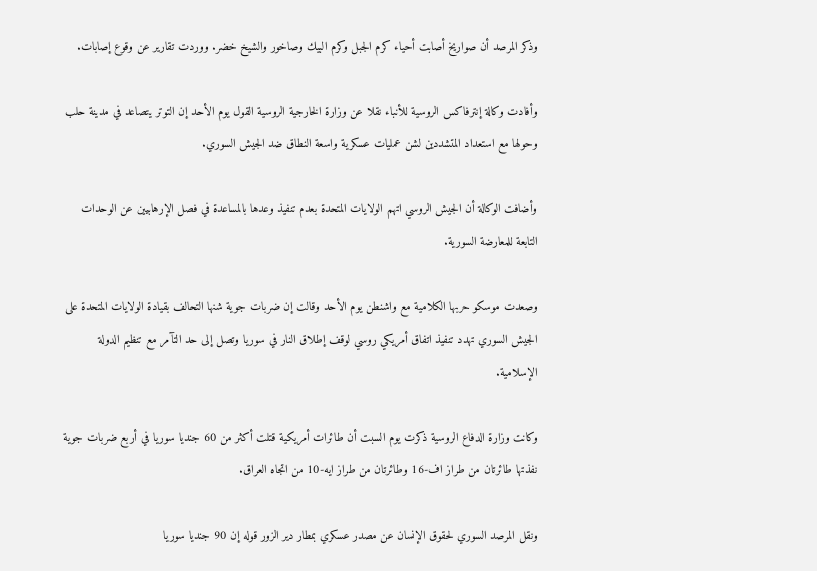وذكر المرصد أن صواريخ أصابت أحياء كرم الجبل وكرم البيك وصاخور والشيخ خضر. ووردت تقارير عن وقوع إصابات.

وأفادت وكالة إنترفاكس الروسية للأنباء نقلا عن وزارة الخارجية الروسية القول يوم الأحد إن التوتر يتصاعد في مدينة حلب وحولها مع استعداد المتشددين لشن عمليات عسكرية واسعة النطاق ضد الجيش السوري.

وأضافت الوكالة أن الجيش الروسي اتهم الولايات المتحدة بعدم تنفيذ وعدها بالمساعدة في فصل الإرهابيين عن الوحدات التابعة للمعارضة السورية.

وصعدت موسكو حربها الكلامية مع واشنطن يوم الأحد وقالت إن ضربات جوية شنها التحالف بقيادة الولايات المتحدة على الجيش السوري تهدد تنفيذ اتفاق أمريكي روسي لوقف إطلاق النار في سوريا وتصل إلى حد التآمر مع تنظيم الدولة الإسلامية.

وكانت وزارة الدفاع الروسية ذكرت يوم السبت أن طائرات أمريكية قتلت أكثر من 60 جنديا سوريا في أربع ضربات جوية نفذتها طائرتان من طراز اف-16 وطائرتان من طراز ايه-10 من اتجاه العراق.

ونقل المرصد السوري لحقوق الإنسان عن مصدر عسكري بمطار دير الزور قوله إن 90 جنديا سوريا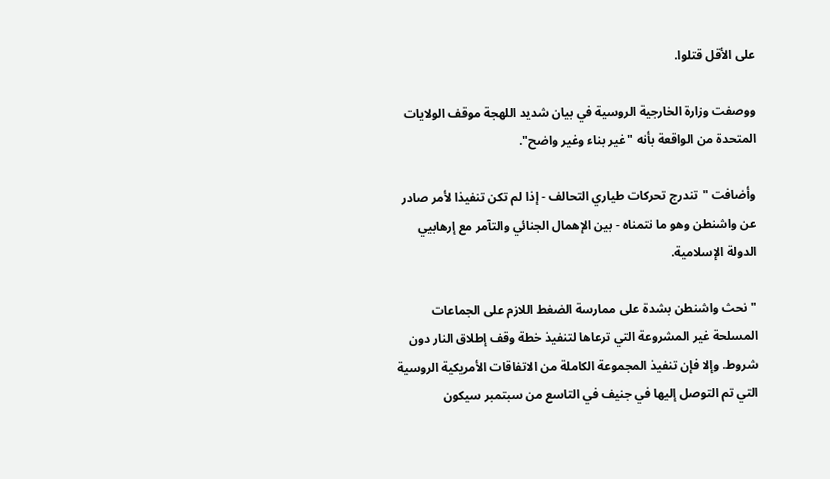على الأقل قتلوا.

ووصفت وزارة الخارجية الروسية في بيان شديد اللهجة موقف الولايات المتحدة من الواقعة بأنه "غير بناء وغير واضح".

وأضافت "تندرج تحركات طياري التحالف - إذا لم تكن تنفيذا لأمر صادر عن واشنطن وهو ما نتمناه - بين الإهمال الجنائي والتآمر مع إرهابيي الدولة الإسلامية.

"نحث واشنطن بشدة على ممارسة الضغط اللازم على الجماعات المسلحة غير المشروعة التي ترعاها لتنفيذ خطة وقف إطلاق النار دون شروط. وإلا فإن تنفيذ المجموعة الكاملة من الاتفاقات الأمريكية الروسية التي تم التوصل إليها في جنيف في التاسع من سبتمبر سيكون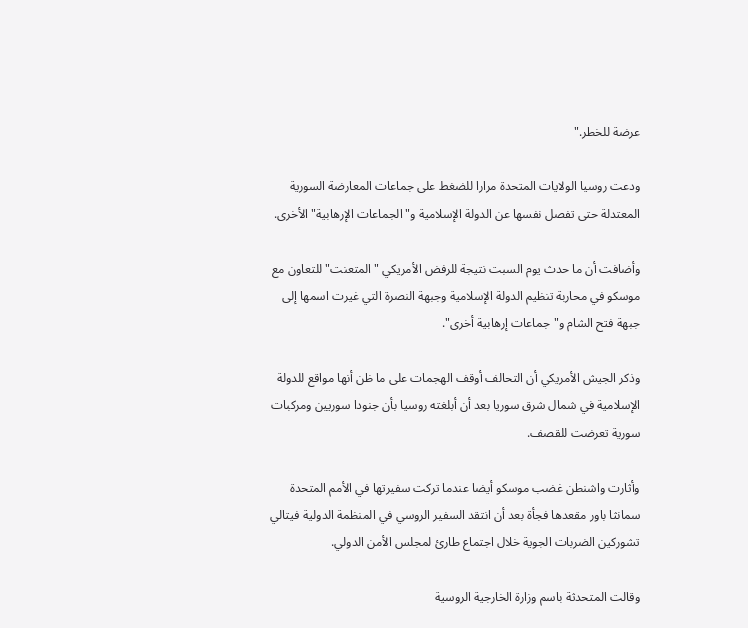عرضة للخطر."

ودعت روسيا الولايات المتحدة مرارا للضغط على جماعات المعارضة السورية المعتدلة حتى تفصل نفسها عن الدولة الإسلامية و"الجماعات الإرهابية" الأخرى.

وأضافت أن ما حدث يوم السبت نتيجة للرفض الأمريكي "المتعنت" للتعاون مع موسكو في محاربة تنظيم الدولة الإسلامية وجبهة النصرة التي غيرت اسمها إلى جبهة فتح الشام و"جماعات إرهابية أخرى".

وذكر الجيش الأمريكي أن التحالف أوقف الهجمات على ما ظن أنها مواقع للدولة الإسلامية في شمال شرق سوريا بعد أن أبلغته روسيا بأن جنودا سوريين ومركبات سورية تعرضت للقصف.

وأثارت واشنطن غضب موسكو أيضا عندما تركت سفيرتها في الأمم المتحدة سمانثا باور مقعدها فجأة بعد أن انتقد السفير الروسي في المنظمة الدولية فيتالي تشوركين الضربات الجوية خلال اجتماع طارئ لمجلس الأمن الدولي.

وقالت المتحدثة باسم وزارة الخارجية الروسية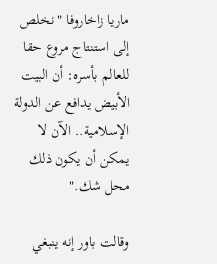ماريا زاخاروفا "نخلص إلى استنتاج مروع حقا للعالم بأسره: أن البيت الأبيض يدافع عن الدولة الإسلامية.. الآن لا يمكن أن يكون ذلك محل شك."

وقالت باور إنه ينبغي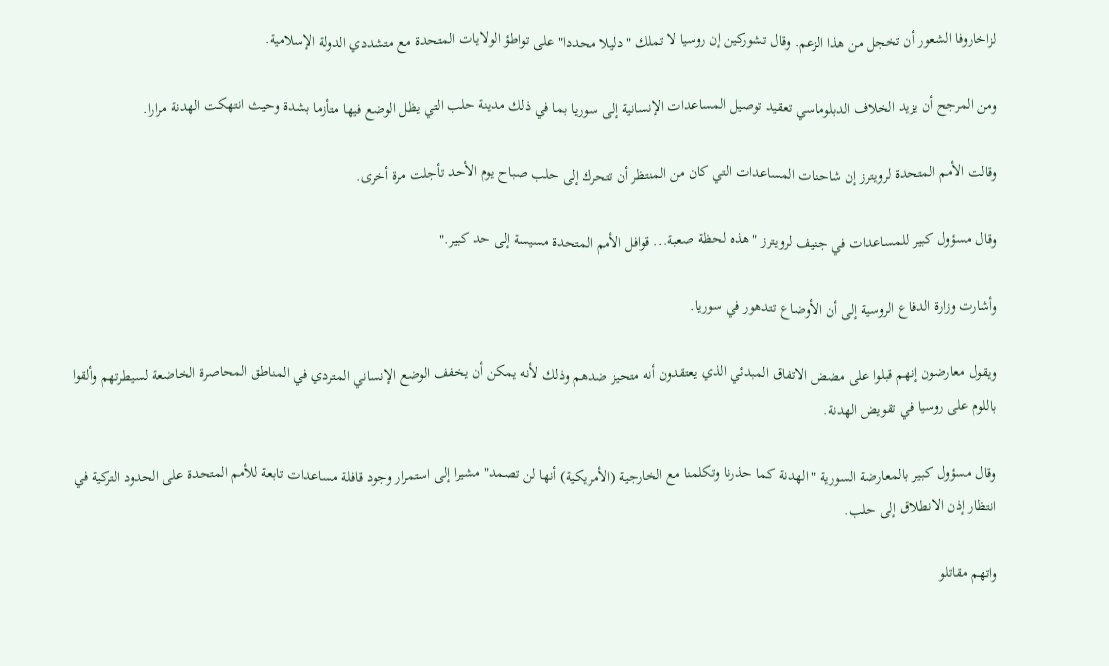لزاخاروفا الشعور أن تخجل من هذا الزعم. وقال تشوركين إن روسيا لا تملك "دليلا محددا" على تواطؤ الولايات المتحدة مع متشددي الدولة الإسلامية.

ومن المرجح أن يزيد الخلاف الدبلوماسي تعقيد توصيل المساعدات الإنسانية إلى سوريا بما في ذلك مدينة حلب التي يظل الوضع فيها متأزما بشدة وحيث انتهكت الهدنة مرارا.

وقالت الأمم المتحدة لرويترز إن شاحنات المساعدات التي كان من المنتظر أن تتحرك إلى حلب صباح يوم الأحد تأجلت مرة أخرى.

وقال مسؤول كبير للمساعدات في جنيف لرويترز "هذه لحظة صعبة... قوافل الأمم المتحدة مسيسة إلى حد كبير."

وأشارت وزارة الدفاع الروسية إلى أن الأوضاع تتدهور في سوريا.

ويقول معارضون إنهم قبلوا على مضض الاتفاق المبدئي الذي يعتقدون أنه متحيز ضدهم وذلك لأنه يمكن أن يخفف الوضع الإنساني المتردي في المناطق المحاصرة الخاضعة لسيطرتهم وألقوا باللوم على روسيا في تقويض الهدنة.

وقال مسؤول كبير بالمعارضة السورية "الهدنة كما حذرنا وتكلمنا مع الخارجية (الأمريكية) أنها لن تصمد" مشيرا إلى استمرار وجود قافلة مساعدات تابعة للأمم المتحدة على الحدود التركية في انتظار إذن الانطلاق إلى حلب.

واتهم مقاتلو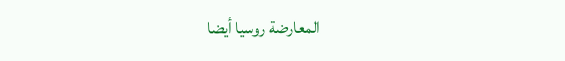المعارضة روسيا أيضا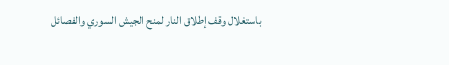باستغلال وقف إطلاق النار لمنح الجيش السوري والفصائل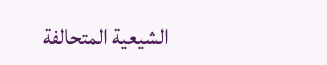الشيعية المتحالفة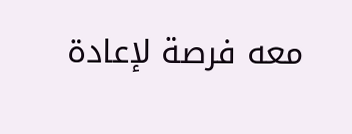معه فرصة لإعادة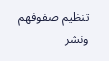تنظيم صفوفهم ونشر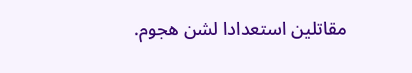مقاتلين استعدادا لشن هجوم.